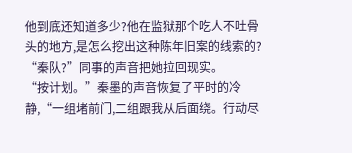他到底还知道多少?他在监狱那个吃人不吐骨头的地方,是怎么挖出这种陈年旧案的线索的?
“秦队?”同事的声音把她拉回现实。
“按计划。”秦墨的声音恢复了平时的冷静,“一组堵前门,二组跟我从后面绕。行动尽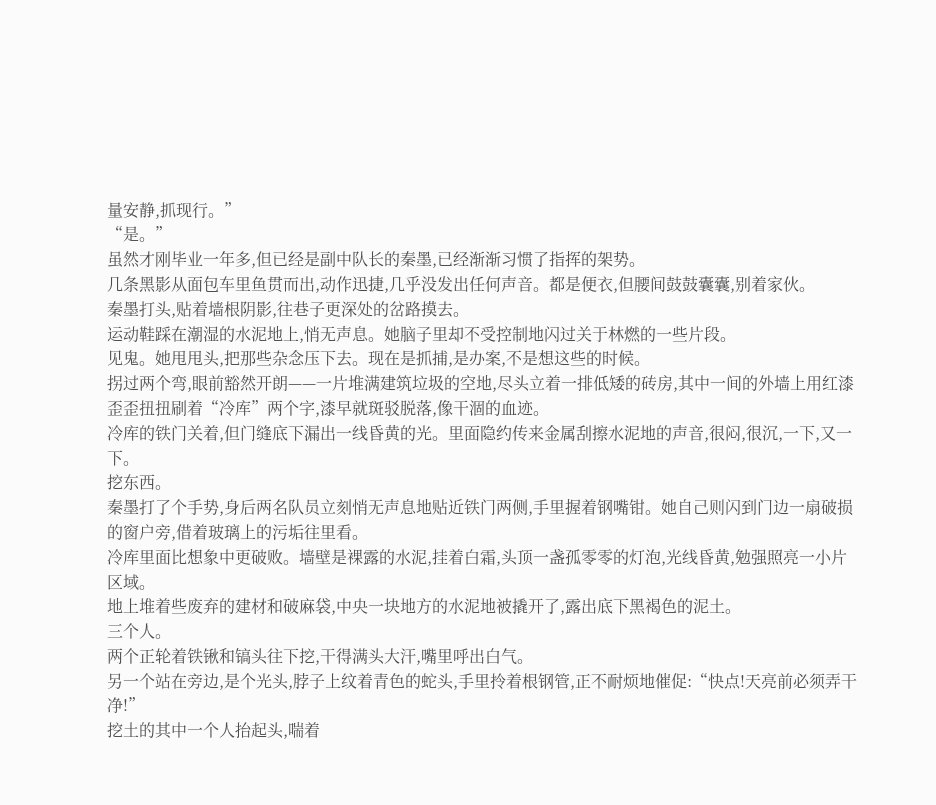量安静,抓现行。”
“是。”
虽然才刚毕业一年多,但已经是副中队长的秦墨,已经渐渐习惯了指挥的架势。
几条黑影从面包车里鱼贯而出,动作迅捷,几乎没发出任何声音。都是便衣,但腰间鼓鼓囊囊,别着家伙。
秦墨打头,贴着墙根阴影,往巷子更深处的岔路摸去。
运动鞋踩在潮湿的水泥地上,悄无声息。她脑子里却不受控制地闪过关于林燃的一些片段。
见鬼。她甩甩头,把那些杂念压下去。现在是抓捕,是办案,不是想这些的时候。
拐过两个弯,眼前豁然开朗——一片堆满建筑垃圾的空地,尽头立着一排低矮的砖房,其中一间的外墙上用红漆歪歪扭扭刷着“冷库”两个字,漆早就斑驳脱落,像干涸的血迹。
冷库的铁门关着,但门缝底下漏出一线昏黄的光。里面隐约传来金属刮擦水泥地的声音,很闷,很沉,一下,又一下。
挖东西。
秦墨打了个手势,身后两名队员立刻悄无声息地贴近铁门两侧,手里握着钢嘴钳。她自己则闪到门边一扇破损的窗户旁,借着玻璃上的污垢往里看。
冷库里面比想象中更破败。墙壁是裸露的水泥,挂着白霜,头顶一盏孤零零的灯泡,光线昏黄,勉强照亮一小片区域。
地上堆着些废弃的建材和破麻袋,中央一块地方的水泥地被撬开了,露出底下黑褐色的泥土。
三个人。
两个正轮着铁锹和镐头往下挖,干得满头大汗,嘴里呼出白气。
另一个站在旁边,是个光头,脖子上纹着青色的蛇头,手里拎着根钢管,正不耐烦地催促:“快点!天亮前必须弄干净!”
挖土的其中一个人抬起头,喘着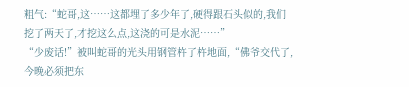粗气:“蛇哥,这……这都埋了多少年了,硬得跟石头似的,我们挖了两天了,才挖这么点,这浇的可是水泥……”
“少废话!”被叫蛇哥的光头用钢管杵了杵地面,“佛爷交代了,今晚必须把东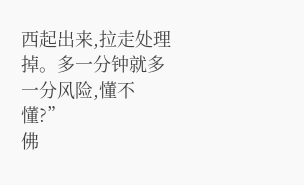西起出来,拉走处理掉。多一分钟就多一分风险,懂不懂?”
佛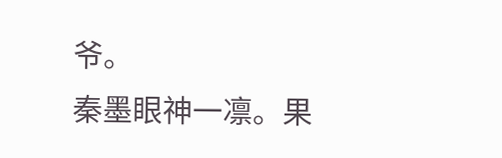爷。
秦墨眼神一凛。果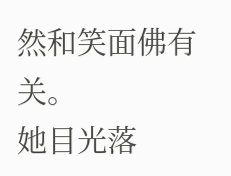然和笑面佛有关。
她目光落